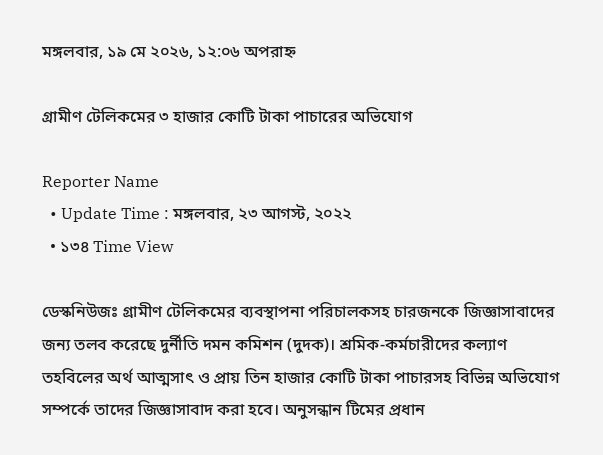মঙ্গলবার, ১৯ মে ২০২৬, ১২:০৬ অপরাহ্ন

গ্রামীণ টেলিকমের ৩ হাজার কোটি টাকা পাচারের অভিযোগ

Reporter Name
  • Update Time : মঙ্গলবার, ২৩ আগস্ট, ২০২২
  • ১৩৪ Time View

ডেস্কনিউজঃ গ্রামীণ টেলিকমের ব্যবস্থাপনা পরিচালকসহ চারজনকে জিজ্ঞাসাবাদের জন্য তলব করেছে দুর্নীতি দমন কমিশন (দুদক)। শ্রমিক-কর্মচারীদের কল্যাণ তহবিলের অর্থ আত্মসাৎ ও প্রায় তিন হাজার কোটি টাকা পাচারসহ বিভিন্ন অভিযোগ সম্পর্কে তাদের জিজ্ঞাসাবাদ করা হবে। অনুসন্ধান টিমের প্রধান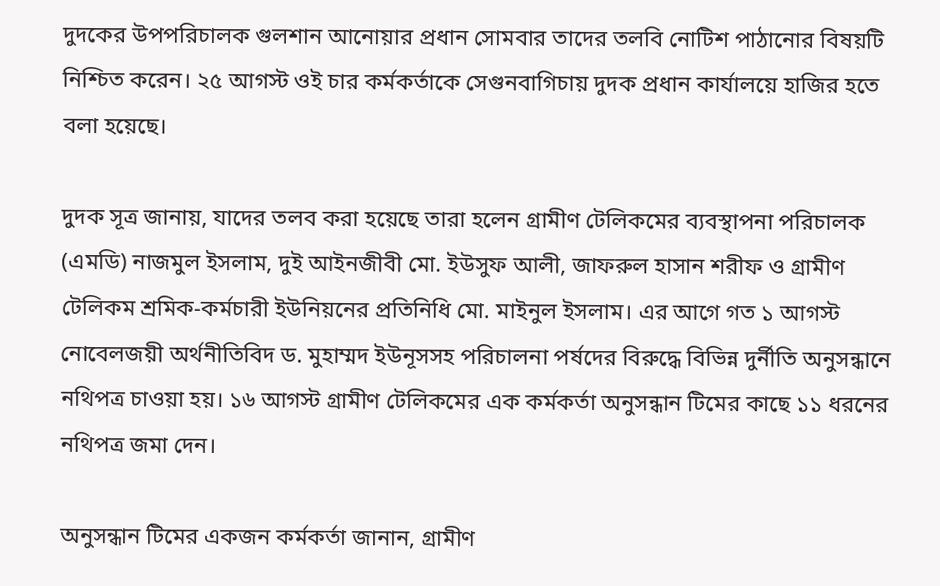দুদকের উপপরিচালক গুলশান আনোয়ার প্রধান সোমবার তাদের তলবি নোটিশ পাঠানোর বিষয়টি নিশ্চিত করেন। ২৫ আগস্ট ওই চার কর্মকর্তাকে সেগুনবাগিচায় দুদক প্রধান কার্যালয়ে হাজির হতে বলা হয়েছে।

দুদক সূত্র জানায়, যাদের তলব করা হয়েছে তারা হলেন গ্রামীণ টেলিকমের ব্যবস্থাপনা পরিচালক (এমডি) নাজমুল ইসলাম, দুই আইনজীবী মো. ইউসুফ আলী, জাফরুল হাসান শরীফ ও গ্রামীণ টেলিকম শ্রমিক-কর্মচারী ইউনিয়নের প্রতিনিধি মো. মাইনুল ইসলাম। এর আগে গত ১ আগস্ট নোবেলজয়ী অর্থনীতিবিদ ড. মুহাম্মদ ইউনূসসহ পরিচালনা পর্ষদের বিরুদ্ধে বিভিন্ন দুর্নীতি অনুসন্ধানে নথিপত্র চাওয়া হয়। ১৬ আগস্ট গ্রামীণ টেলিকমের এক কর্মকর্তা অনুসন্ধান টিমের কাছে ১১ ধরনের নথিপত্র জমা দেন।

অনুসন্ধান টিমের একজন কর্মকর্তা জানান, গ্রামীণ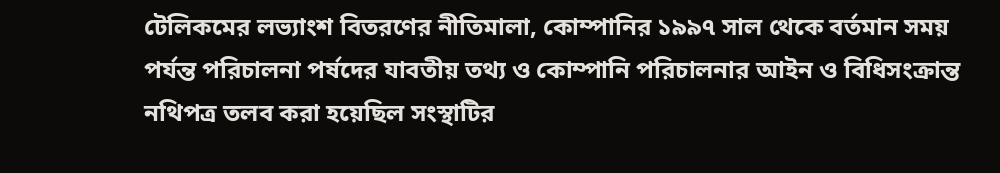টেলিকমের লভ্যাংশ বিতরণের নীতিমালা, কোম্পানির ১৯৯৭ সাল থেকে বর্তমান সময় পর্যন্ত পরিচালনা পর্ষদের যাবতীয় তথ্য ও কোম্পানি পরিচালনার আইন ও বিধিসংক্রান্ত নথিপত্র তলব করা হয়েছিল সংস্থাটির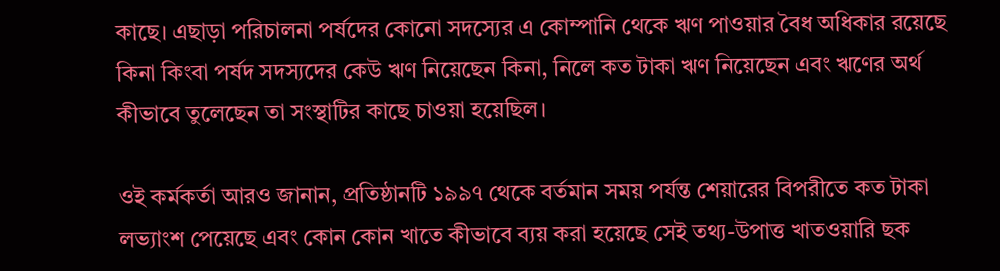কাছে। এছাড়া পরিচালনা পর্ষদের কোনো সদস্যের এ কোম্পানি থেকে ঋণ পাওয়ার বৈধ অধিকার রয়েছে কিনা কিংবা পর্ষদ সদস্যদের কেউ ঋণ নিয়েছেন কিনা, নিলে কত টাকা ঋণ নিয়েছেন এবং ঋণের অর্থ কীভাবে তুলেছেন তা সংস্থাটির কাছে চাওয়া হয়েছিল।

ওই কর্মকর্তা আরও জানান, প্রতিষ্ঠানটি ১৯৯৭ থেকে বর্তমান সময় পর্যন্ত শেয়ারের বিপরীতে কত টাকা লভ্যাংশ পেয়েছে এবং কোন কোন খাতে কীভাবে ব্যয় করা হয়েছে সেই তথ্য-উপাত্ত খাতওয়ারি ছক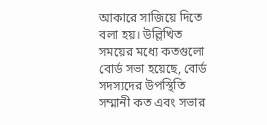আকারে সাজিয়ে দিতে বলা হয়। উল্লিখিত সময়ের মধ্যে কতগুলো বোর্ড সভা হয়েছে, বোর্ড সদস্যদের উপস্থিতি সম্মানী কত এবং সভার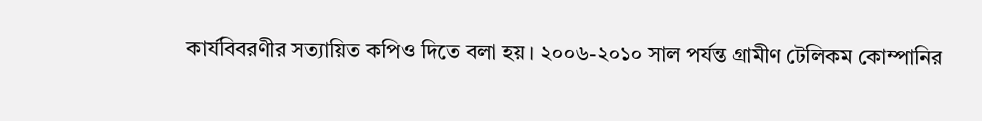কার্যবিবরণীর সত্যায়িত কপিও দিতে বলা হয়। ২০০৬-২০১০ সাল পর্যন্ত গ্রামীণ টেলিকম কোম্পানির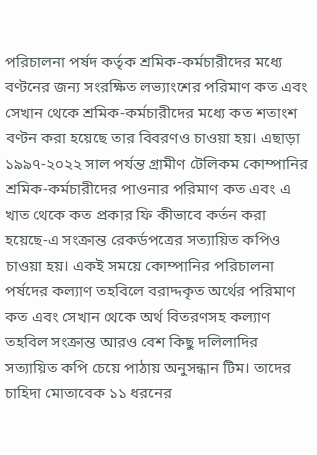পরিচালনা পর্ষদ কর্তৃক শ্রমিক-কর্মচারীদের মধ্যে বণ্টনের জন্য সংরক্ষিত লভ্যাংশের পরিমাণ কত এবং সেখান থেকে শ্রমিক-কর্মচারীদের মধ্যে কত শতাংশ বণ্টন করা হয়েছে তার বিবরণও চাওয়া হয়। এছাড়া ১৯৯৭-২০২২ সাল পর্যন্ত গ্রামীণ টেলিকম কোম্পানির শ্রমিক-কর্মচারীদের পাওনার পরিমাণ কত এবং এ খাত থেকে কত প্রকার ফি কীভাবে কর্তন করা হয়েছে-এ সংক্রান্ত রেকর্ডপত্রের সত্যায়িত কপিও চাওয়া হয়। একই সময়ে কোম্পানির পরিচালনা পর্ষদের কল্যাণ তহবিলে বরাদ্দকৃত অর্থের পরিমাণ কত এবং সেখান থেকে অর্থ বিতরণসহ কল্যাণ তহবিল সংক্রান্ত আরও বেশ কিছু দলিলাদির সত্যায়িত কপি চেয়ে পাঠায় অনুসন্ধান টিম। তাদের চাহিদা মোতাবেক ১১ ধরনের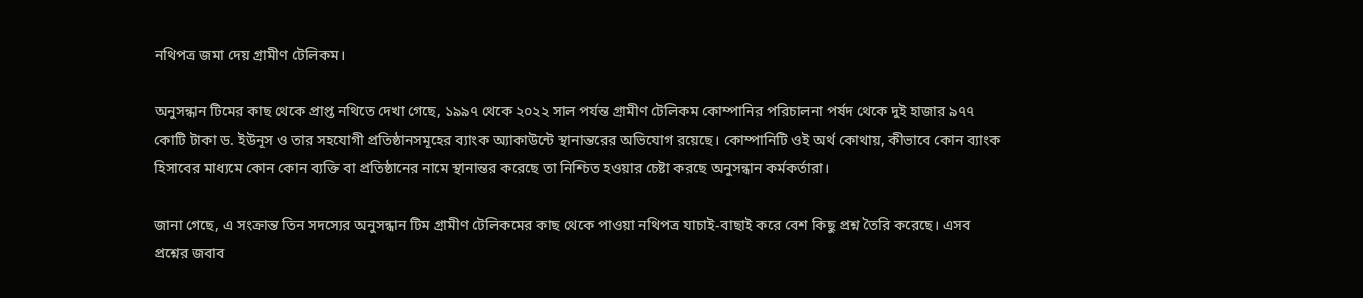নথিপত্র জমা দেয় গ্রামীণ টেলিকম।

অনুসন্ধান টিমের কাছ থেকে প্রাপ্ত নথিতে দেখা গেছে, ১৯৯৭ থেকে ২০২২ সাল পর্যন্ত গ্রামীণ টেলিকম কোম্পানির পরিচালনা পর্ষদ থেকে দুই হাজার ৯৭৭ কোটি টাকা ড. ইউনূস ও তার সহযোগী প্রতিষ্ঠানসমূহের ব্যাংক অ্যাকাউন্টে স্থানান্তরের অভিযোগ রয়েছে। কোম্পানিটি ওই অর্থ কোথায়, কীভাবে কোন ব্যাংক হিসাবের মাধ্যমে কোন কোন ব্যক্তি বা প্রতিষ্ঠানের নামে স্থানান্তর করেছে তা নিশ্চিত হওয়ার চেষ্টা করছে অনুসন্ধান কর্মকর্তারা।

জানা গেছে, এ সংক্রান্ত তিন সদস্যের অনুসন্ধান টিম গ্রামীণ টেলিকমের কাছ থেকে পাওয়া নথিপত্র যাচাই-বাছাই করে বেশ কিছু প্রশ্ন তৈরি করেছে। এসব প্রশ্নের জবাব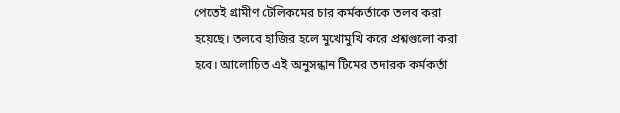পেতেই গ্রামীণ টেলিকমের চার কর্মকর্তাকে তলব করা হয়েছে। তলবে হাজির হলে মুখোমুখি করে প্রশ্নগুলো করা হবে। আলোচিত এই অনুসন্ধান টিমের তদারক কর্মকর্তা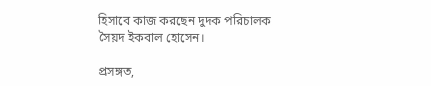হিসাবে কাজ করছেন দুদক পরিচালক সৈয়দ ইকবাল হোসেন।

প্রসঙ্গত,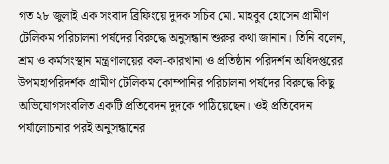গত ২৮ জুলাই এক সংবাদ ব্রিফিংয়ে দুদক সচিব মো. মাহবুব হোসেন গ্রামীণ টেলিকম পরিচালনা পর্ষদের বিরুদ্ধে অনুসন্ধান শুরুর কথা জানান। তিনি বলেন, শ্রম ও কর্মসংস্থান মন্ত্রণালয়ের কল-কারখানা ও প্রতিষ্ঠান পরিদর্শন অধিদপ্তরের উপমহাপরিদর্শক গ্রামীণ টেলিকম কোম্পানির পরিচালনা পর্ষদের বিরুদ্ধে কিছু অভিযোগসংবলিত একটি প্রতিবেদন দুদকে পাঠিয়েছেন। ওই প্রতিবেদন পর্যালোচনার পরই অনুসন্ধানের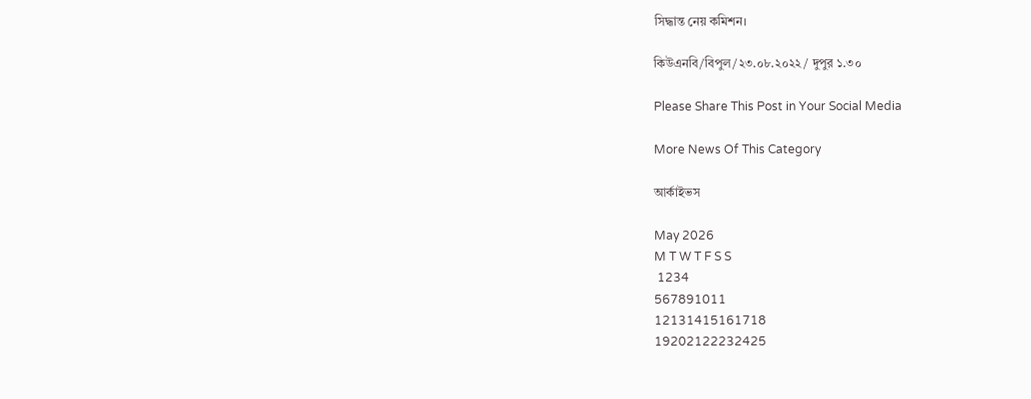সিদ্ধান্ত নেয় কমিশন।

কিউএনবি/বিপুল/২৩.০৮.২০২২/ দুপুর ১.৩০

Please Share This Post in Your Social Media

More News Of This Category

আর্কাইভস

May 2026
M T W T F S S
 1234
567891011
12131415161718
19202122232425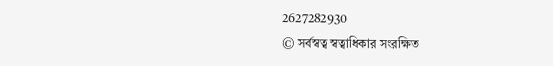2627282930
© সর্বস্বত্ব স্বত্বাধিকার সংরক্ষিত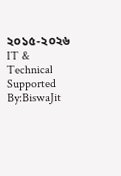২০১৫-২০২৬
IT & Technical Supported By:BiswaJit